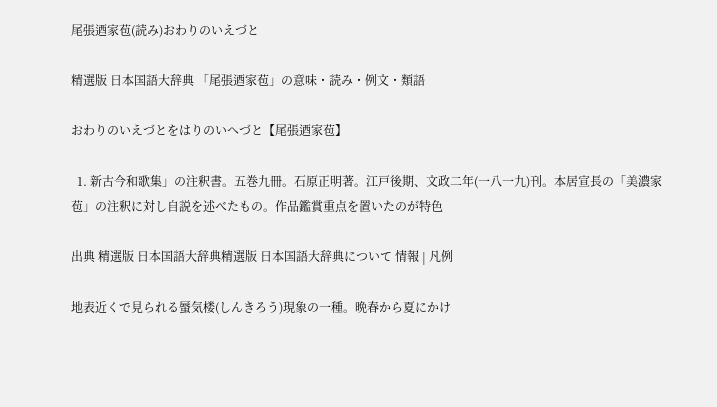尾張迺家苞(読み)おわりのいえづと

精選版 日本国語大辞典 「尾張迺家苞」の意味・読み・例文・類語

おわりのいえづとをはりのいへづと【尾張迺家苞】

  1. 新古今和歌集」の注釈書。五巻九冊。石原正明著。江戸後期、文政二年(一八一九)刊。本居宣長の「美濃家苞」の注釈に対し自説を述べたもの。作品鑑賞重点を置いたのが特色

出典 精選版 日本国語大辞典精選版 日本国語大辞典について 情報 | 凡例

地表近くで見られる蜃気楼(しんきろう)現象の一種。晩春から夏にかけ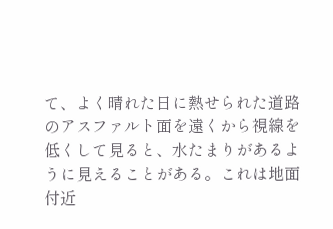て、よく晴れた日に熱せられた道路のアスファルト面を遠くから視線を低くして見ると、水たまりがあるように見えることがある。これは地面付近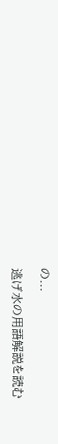の...

逃げ水の用語解説を読む